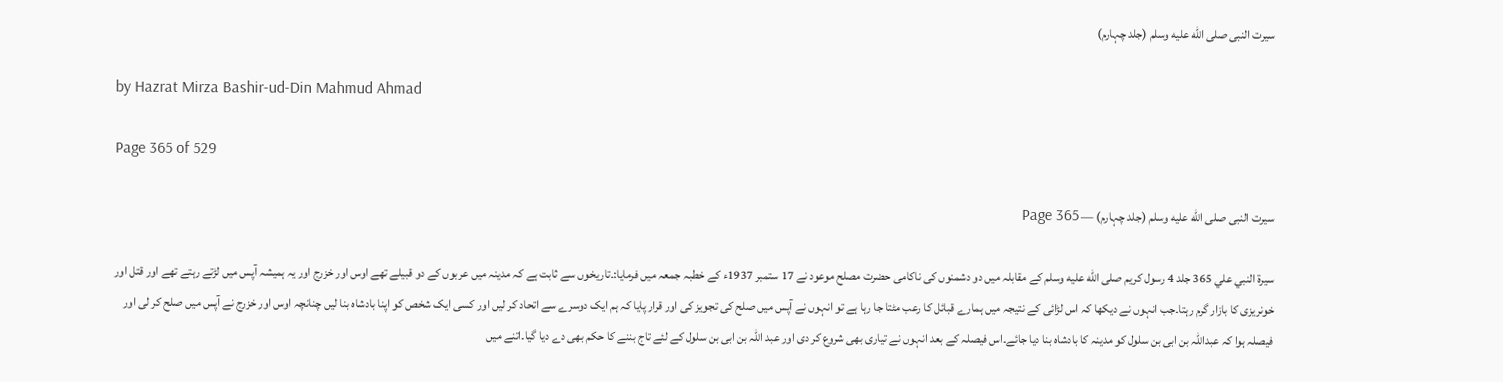سیرت النبی صلى الله عليه وسلم (جلد چہارم)

by Hazrat Mirza Bashir-ud-Din Mahmud Ahmad

Page 365 of 529

سیرت النبی صلى الله عليه وسلم (جلد چہارم) — Page 365

سيرة النبي علي 365 جلد 4 رسول کریم صلى الله عليه وسلم کے مقابلہ میں دو دشمنوں کی ناکامی حضرت مصلح موعود نے 17 ستمبر 1937ء کے خطبہ جمعہ میں فرمایا:۔تاریخوں سے ثابت ہے کہ مدینہ میں عربوں کے دو قبیلے تھے اوس اور خزرج اور یہ ہمیشہ آپس میں لڑتے رہتے تھے اور قتل اور خونریزی کا بازار گرم رہتا۔جب انہوں نے دیکھا کہ اس لڑائی کے نتیجہ میں ہمارے قبائل کا رعب مٹتا جا رہا ہے تو انہوں نے آپس میں صلح کی تجویز کی اور قرار پایا کہ ہم ایک دوسرے سے اتحاد کر لیں اور کسی ایک شخص کو اپنا بادشاہ بنا لیں چنانچہ اوس اور خزرج نے آپس میں صلح کر لی اور فیصلہ ہوا کہ عبداللہ بن ابی بن سلول کو مدینہ کا بادشاہ بنا دیا جائے۔اس فیصلہ کے بعد انہوں نے تیاری بھی شروع کر دی اور عبد اللہ بن ابی بن سلول کے لئے تاج بننے کا حکم بھی دے دیا گیا۔اتنے میں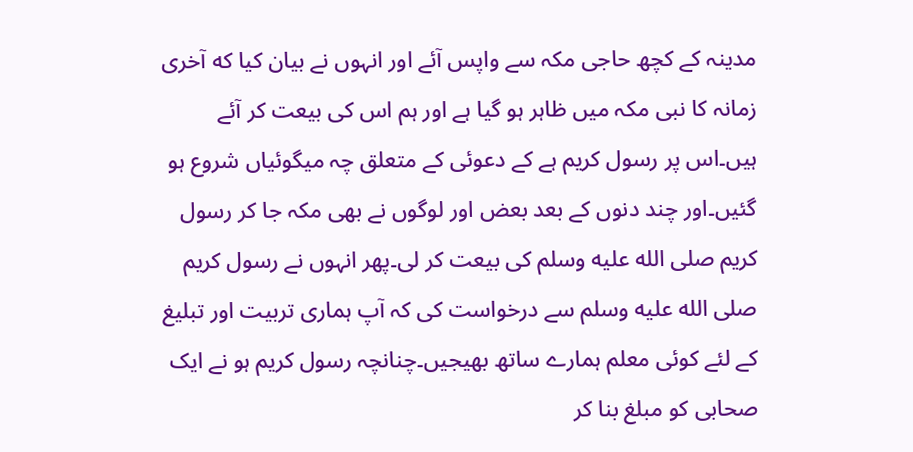مدینہ کے کچھ حاجی مکہ سے واپس آئے اور انہوں نے بیان کیا که آخری زمانہ کا نبی مکہ میں ظاہر ہو گیا ہے اور ہم اس کی بیعت کر آئے ہیں۔اس پر رسول کریم ہے کے دعوئی کے متعلق چہ میگوئیاں شروع ہو گئیں۔اور چند دنوں کے بعد بعض اور لوگوں نے بھی مکہ جا کر رسول کریم صلى الله عليه وسلم کی بیعت کر لی۔پھر انہوں نے رسول کریم صلى الله عليه وسلم سے درخواست کی کہ آپ ہماری تربیت اور تبلیغ کے لئے کوئی معلم ہمارے ساتھ بھیجیں۔چنانچہ رسول کریم ہو نے ایک صحابی کو مبلغ بنا کر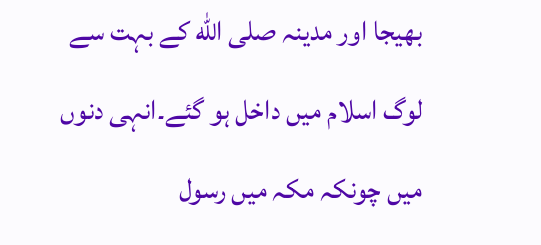بھیجا اور مدینہ صلى الله کے بہت سے لوگ اسلام میں داخل ہو گئے۔انہی دنوں میں چونکہ مکہ میں رسول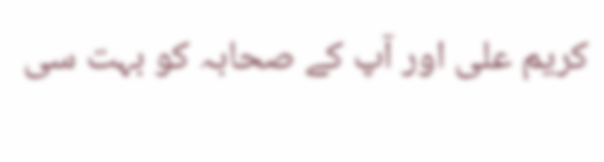کریم علی اور آپ کے صحابہ کو بہت سی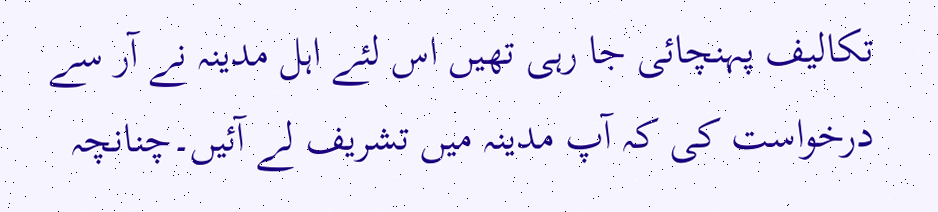تکالیف پہنچائی جا رہی تھیں اس لئے اہل مدینہ نے آر سے درخواست کی کہ آپ مدینہ میں تشریف لے آئیں۔چنانچہ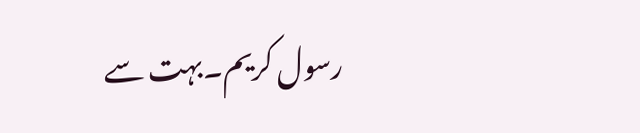رسول کریم۔بہت سے